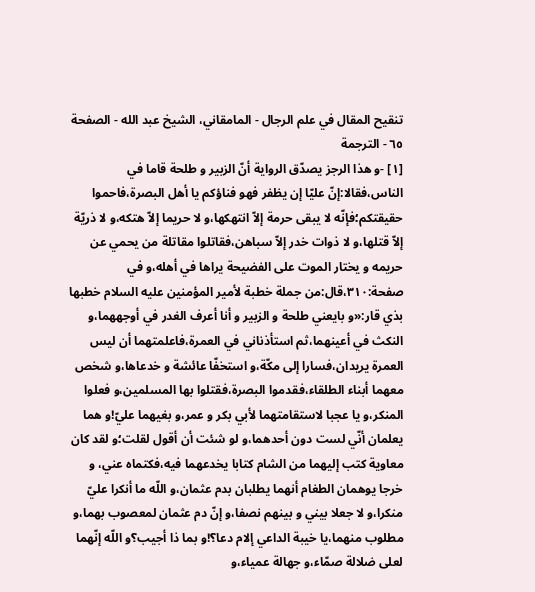تنقيح المقال في علم الرجال - المامقاني، الشيخ عبد الله - الصفحة ٦٥ - الترجمة
[١] -و هذا الرجز يصدّق الرواية أنّ الزبير و طلحة قاما في الناس،فقالا:إنّ عليّا إن يظفر فهو فناؤكم يا أهل البصرة،فاحموا حقيقتكم؛فإنّه لا يبقى حرمة إلاّ انتهكها،و لا حريما إلاّ هتكه،و لا ذريّة إلاّ قتلها،و لا ذوات خدر إلاّ سباهن،فقاتلوا مقاتلة من يحمي عن حريمه و يختار الموت على الفضيحة يراها في أهله،و في صفحة:٣١٠،قال:من جملة خطبة لأمير المؤمنين عليه السلام خطبها بذي قار:«و بايعني طلحة و الزبير و أنا أعرف الغدر في أوجههما،و النكث في أعينهما،ثم استأذناني في العمرة،فاعلمتهما أن ليس العمرة يريدان،فسارا إلى مكّة،و استخفّا عائشة و خدعاها،و شخص معهما أبناء الطلقاء،فقدموا البصرة،فقتلوا بها المسلمين،و فعلوا المنكر،و يا عجبا لاستقامتهما لأبي بكر و عمر،و بغيهما عليّ!و هما يعلمان أنّي لست دون أحدهما،و لو شئت أن أقول لقلت؛و لقد كان معاوية كتب إليهما من الشام كتابا يخدعهما فيه،فكتماه عني، و خرجا يوهمان الطغام أنهما يطلبان بدم عثمان،و اللّه ما أنكرا عليّ منكرا،و لا جعلا بيني و بينهم نصفا،و إنّ دم عثمان لمعصوب بهما،و مطلوب منهما،يا خيبة الداعي إلام دعا؟!و بما ذا أجيب؟و اللّه إنّهما لعلى ضلالة صمّاء،و جهالة عمياء،و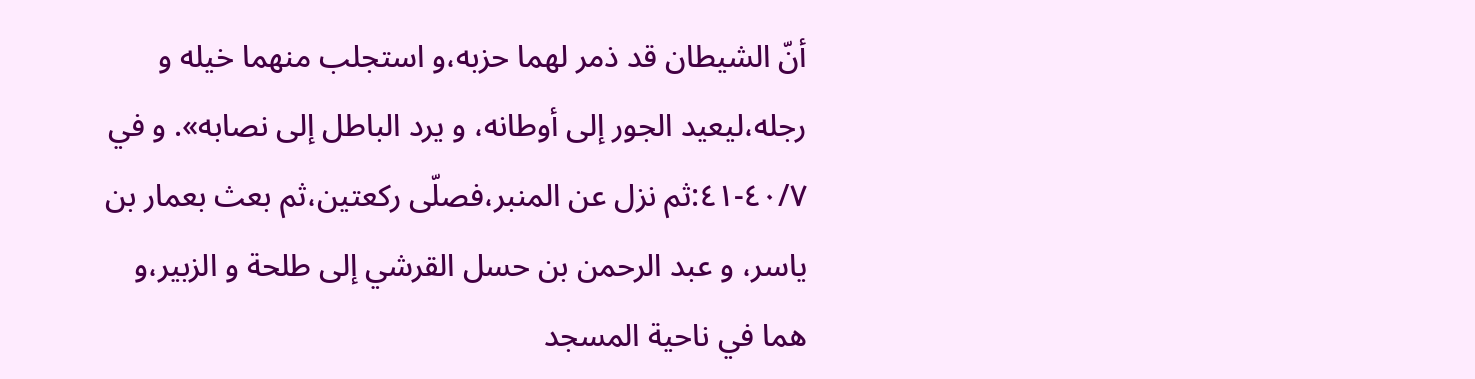أنّ الشيطان قد ذمر لهما حزبه،و استجلب منهما خيله و رجله،ليعيد الجور إلى أوطانه، و يرد الباطل إلى نصابه». و في ٤٠/٧-٤١:ثم نزل عن المنبر،فصلّى ركعتين،ثم بعث بعمار بن ياسر، و عبد الرحمن بن حسل القرشي إلى طلحة و الزبير،و هما في ناحية المسجد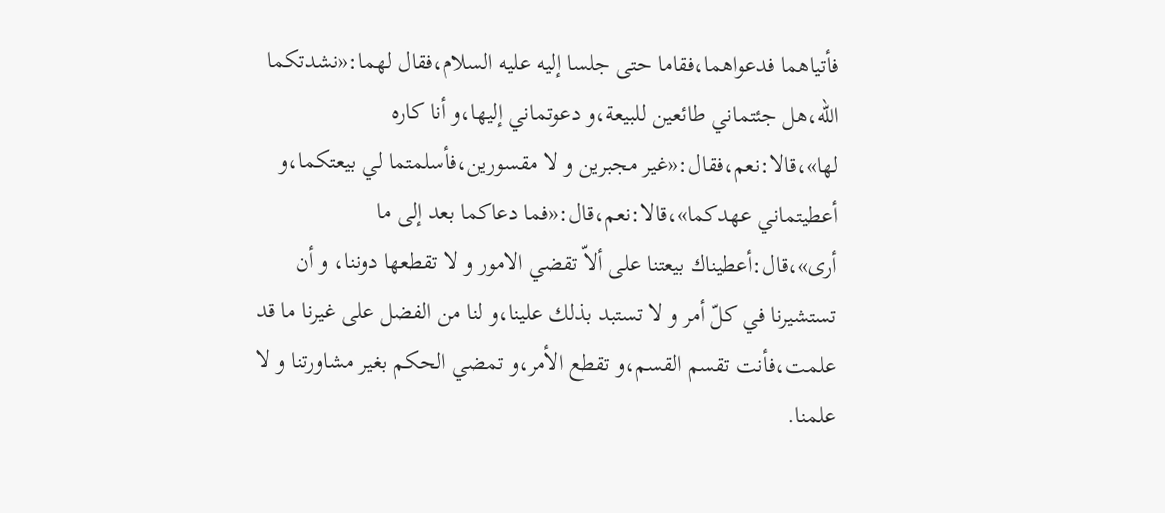فأتياهما فدعواهما،فقاما حتى جلسا إليه عليه السلام،فقال لهما:«نشدتكما اللّه،هل جئتماني طائعين للبيعة،و دعوتماني إليها،و أنا كاره لها»،قالا:نعم،فقال:«غير مجبرين و لا مقسورين،فأسلمتما لي بيعتكما،و أعطيتماني عهدكما»،قالا:نعم،قال:«فما دعاكما بعد إلى ما أرى»،قال:أعطيناك بيعتنا على ألاّ تقضي الامور و لا تقطعها دوننا، و أن تستشيرنا في كلّ أمر و لا تستبد بذلك علينا،و لنا من الفضل على غيرنا ما قد علمت،فأنت تقسم القسم،و تقطع الأمر،و تمضي الحكم بغير مشاورتنا و لا علمنا.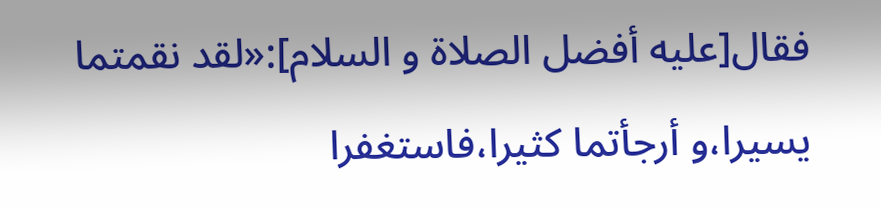فقال[عليه أفضل الصلاة و السلام]:«لقد نقمتما يسيرا،و أرجأتما كثيرا،فاستغفرا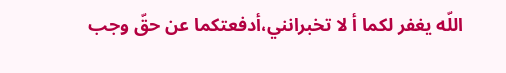اللّه يغفر لكما أ لا تخبرانني،أدفعتكما عن حقّ وجب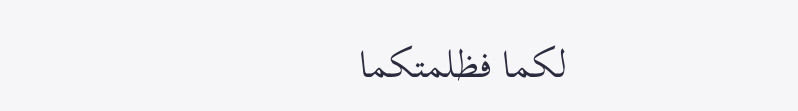لكما فظلمتكما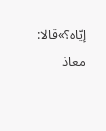إيّاه؟»قالا: معاذ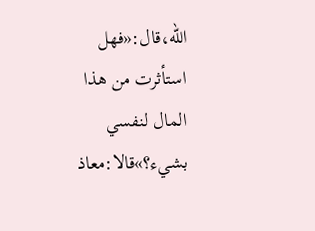اللّه،قال:«فهل استأثرت من هذا المال لنفسي بشيء؟»قالا:معاذ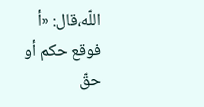اللّه،قال: «أ فوقع حكم أو حقّ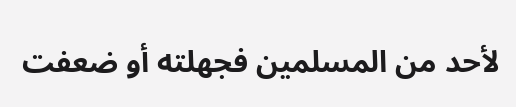لأحد من المسلمين فجهلته أو ضعفت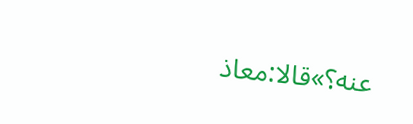عنه؟»قالا:معاذ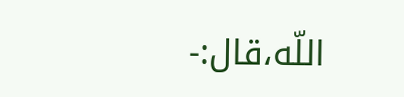اللّه،قال:-